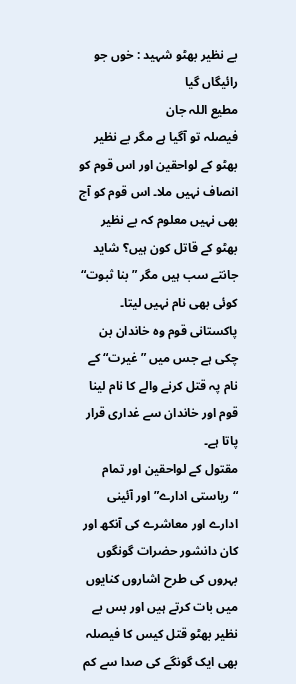بے نظیر بھٹو شہید : خوں جو رائیگاں گیا
مطیع اللہ جان
فیصلہ تو آگیا ہے مگر بے نظیر بھٹو کے لواحقین اور اس قوم کو انصاف نہیں ملا۔ اس قوم کو آج بھی نہیں معلوم کہ بے نظیر بھٹو کے قاتل کون ہیں؟ شاید جانتے سب ہیں مگر ”بنا ثبوت“ کوئی بھی نام نہیں لیتا۔ پاکستانی قوم وہ خاندان بن چکی ہے جس میں ”غیرت“ کے نام پہ قتل کرنے والے کا نام لینا قوم اور خاندان سے غداری قرار پاتا ہے۔
مقتول کے لواحقین اور تمام “ریاستی ادارے” اور آئینی ادارے اور معاشرے کی آنکھ اور کان دانشور حضرات گونگوں بہروں کی طرح اشاروں کنایوں میں بات کرتے ہیں اور بس بے نظیر بھٹو قتل کیس کا فیصلہ بھی ایک گونگے کی صدا سے کم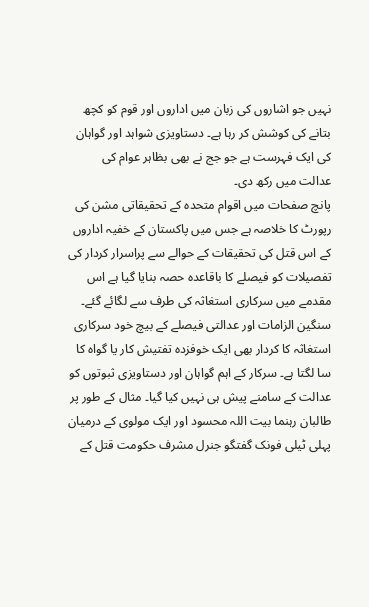نہیں جو اشاروں کی زبان میں اداروں اور قوم کو کچھ بتانے کی کوشش کر رہا ہے۔ دستاویزی شواہد اور گواہان کی ایک فہرست ہے جو جج نے بھی بظاہر عوام کی عدالت میں رکھ دی۔
پانچ صفحات میں اقوام متحدہ کے تحقیقاتی مشن کی رپورٹ کا خلاصہ ہے جس میں پاکستان کے خفیہ اداروں کے اس قتل کی تحقیقات کے حوالے سے پراسرار کردار کی تفصیلات کو فیصلے کا باقاعدہ حصہ بنایا گیا ہے اس مقدمے میں سرکاری استغاثہ کی طرف سے لگائے گئے۔ سنگین الزامات اور عدالتی فیصلے کے بیچ خود سرکاری استغاثہ کا کردار بھی ایک خوفزدہ تفتیش کار یا گواہ کا سا لگتا ہے۔ سرکار کے اہم گواہان اور دستاویزی ثبوتوں کو عدالت کے سامنے پیش ہی نہیں کیا گیا۔ مثال کے طور پر طالبان رہنما بیت اللہ محسود اور ایک مولوی کے درمیان پہلی ٹیلی فونک گفتگو جنرل مشرف حکومت قتل کے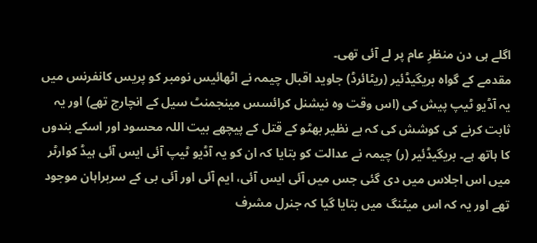اگلے ہی دن منظرِ عام پر لے آئی تھی۔
مقدمے کے گواہ بریگیڈئیر (ریٹائرڈ) جاوید اقبال چیمہ نے اٹھائیس نومبر کو پریس کانفرنس میں یہ آڈیو ٹیپ پیش کی (اس وقت وہ نیشنل کرائسس مینجمنٹ سیل کے انچارج تھے) اور یہ ثابت کرنے کی کوشش کی کہ بے نظیر بھٹو کے قتل کے پیچھے بیت اللہ محسود اور اسکے بندوں کا ہاتھ ہے۔ بریگیڈئیر (ر) چیمہ نے عدالت کو بتایا کہ ان کو یہ آڈیو ٹیپ آئی ایس آئی ہیڈ کوارٹر میں اس اجلاس میں دی گئی جس میں آئی ایس آئی، ایم آئی اور آئی بی کے سربراہان موجود تھے اور یہ کہ اس میٹنگ میں بتایا گیا کہ جنرل مشرف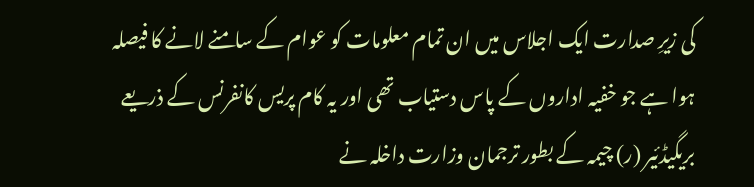کی زیرِ صدارت ایک اجلاس میں ان تمام معلومات کو عوام کے سامنے لانے کا فیصلہ ہوا ہے جو خفیہ اداروں کے پاس دستیاب تھی اور یہ کام پریس کانفرنس کے ذریعے بریگیڈئیر (ر) چیمہ کے بطور ترجمان وزارت داخلہ نے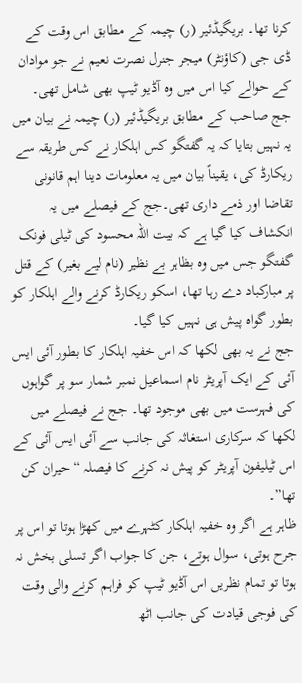کرنا تھا۔ بریگیڈئیر (ر) چیمہ کے مطابق اس وقت کے ڈی جی (کاؤنٹر) میجر جنرل نصرت نعیم نے جو موادان کے حوالے کیا اس میں وہ آڈیو ٹیپ بھی شامل تھی۔
جج صاحب کے مطابق بریگیڈئیر (ر) چیمہ نے بیان میں یہ نہیں بتایا کہ یہ گفتگو کس اہلکار نے کس طریقہ سے ریکارڈ کی، یقیناً بیان میں یہ معلومات دینا اہم قانونی تقاضا اور ذمے داری تھی۔جج کے فیصلے میں یہ انکشاف کیا گیا ہے کہ بیت اللہ محسود کی ٹیلی فونک گفتگو جس میں وہ بظاہر بے نظیر (نام لیے بغیر) کے قتل پر مبارکباد دے رہا تھا، اسکو ریکارڈ کرنے والے اہلکار کو بطور گواہ پیش ہی نہیں کیا گیا۔
جج نے یہ بھی لکھا کہ اس خفیہ اہلکار کا بطور آئی ایس آئی کے ایک آپریٹر نام اسماعیل نمبر شمار سو پر گواہوں کی فہرست میں بھی موجود تھا۔ جج نے فیصلے میں لکھا کہ سرکاری استغاثہ کی جانب سے آئی ایس آئی کے اس ٹیلیفون آپریٹر کو پیش نہ کرنے کا فیصلہ “حیران کن تھا”۔
ظاہر ہے اگر وہ خفیہ اہلکار کٹہرے میں کھڑا ہوتا تو اس پر جرح ہوتی، سوال ہوتے، جن کا جواب اگر تسلی بخش نہ ہوتا تو تمام نظریں اس آڈیو ٹیپ کو فراہم کرنے والی وقت کی فوجی قیادت کی جانب اٹھ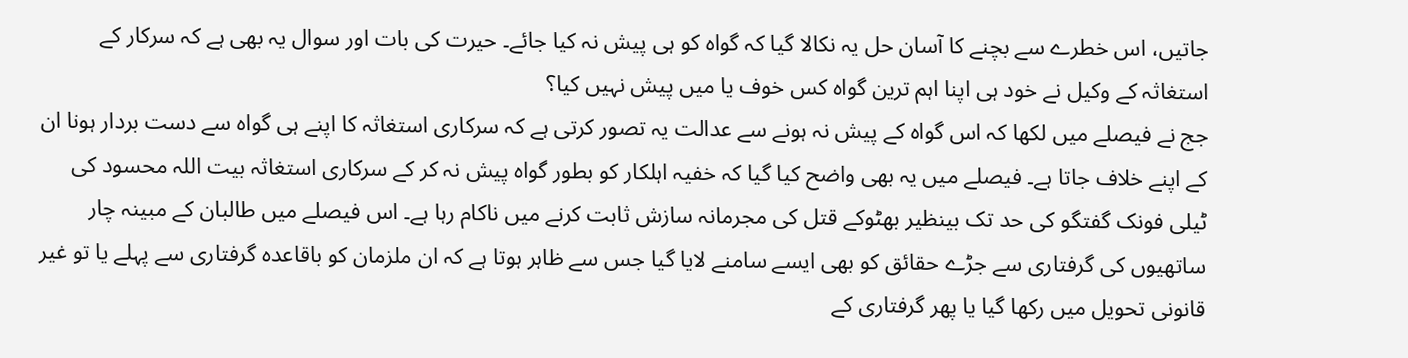جاتیں، اس خطرے سے بچنے کا آسان حل یہ نکالا گیا کہ گواہ کو ہی پیش نہ کیا جائے۔ حیرت کی بات اور سوال یہ بھی ہے کہ سرکار کے استغاثہ کے وکیل نے خود ہی اپنا اہم ترین گواہ کس خوف یا میں پیش نہیں کیا؟
جج نے فیصلے میں لکھا کہ اس گواہ کے پیش نہ ہونے سے عدالت یہ تصور کرتی ہے کہ سرکاری استغاثہ کا اپنے ہی گواہ سے دست بردار ہونا ان کے اپنے خلاف جاتا ہے۔ فیصلے میں یہ بھی واضح کیا گیا کہ خفیہ اہلکار کو بطور گواہ پیش نہ کر کے سرکاری استغاثہ بیت اللہ محسود کی ٹیلی فونک گفتگو کی حد تک بینظیر بھٹوکے قتل کی مجرمانہ سازش ثابت کرنے میں ناکام رہا ہے۔ اس فیصلے میں طالبان کے مبینہ چار ساتھیوں کی گرفتاری سے جڑے حقائق کو بھی ایسے سامنے لایا گیا جس سے ظاہر ہوتا ہے کہ ان ملزمان کو باقاعدہ گرفتاری سے پہلے یا تو غیر قانونی تحویل میں رکھا گیا یا پھر گرفتاری کے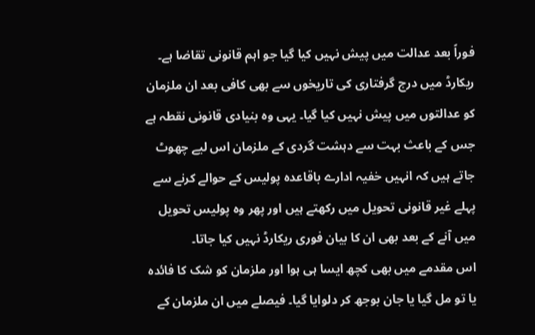فوراً بعد عدالت میں پیش نہیں کیا گیا جو اہم قانونی تقاضا ہے۔
ریکارڈ میں درج گرفتاری کی تاریخوں سے بھی کافی بعد ان ملزمان کو عدالتوں میں پیش نہیں کیا گیا۔ یہی وہ بنیادی قانونی نقطہ ہے جس کے باعث بہت سے دہشت گردی کے ملزمان اس لیے چھوٹ جاتے ہیں کہ انہیں خفیہ ادارے باقاعدہ پولیس کے حوالے کرنے سے پہلے غیر قانونی تحویل میں رکھتے ہیں اور پھر وہ پولیس تحویل میں آنے کے بعد بھی ان کا بیان فوری ریکارڈ نہیں کیا جاتا۔
اس مقدمے میں بھی کچھ ایسا ہی ہوا اور ملزمان کو شک کا فائدہ یا تو مل گیا یا جان بوجھ کر دلوایا گیا۔ فیصلے میں ان ملزمان کے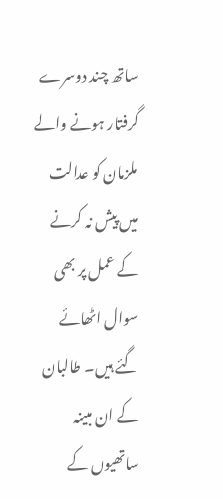ساتھ چند دوسرے گرفتار ہونے والے ملزمان کو عدالت میں پیش نہ کرنے کے عمل پر بھی سوال اٹھائے گئے ہیں۔ طالبان کے ان مبینہ ساتھیوں کے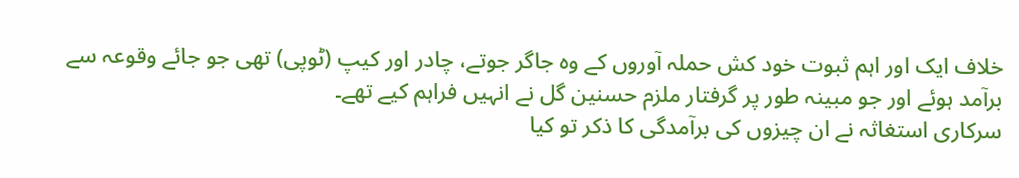خلاف ایک اور اہم ثبوت خود کش حملہ آوروں کے وہ جاگر جوتے، چادر اور کیپ (ٹوپی) تھی جو جائے وقوعہ سے برآمد ہوئے اور جو مبینہ طور پر گرفتار ملزم حسنین گل نے انہیں فراہم کیے تھے۔
سرکاری استغاثہ نے ان چیزوں کی برآمدگی کا ذکر تو کیا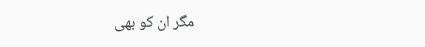مگر ان کو بھی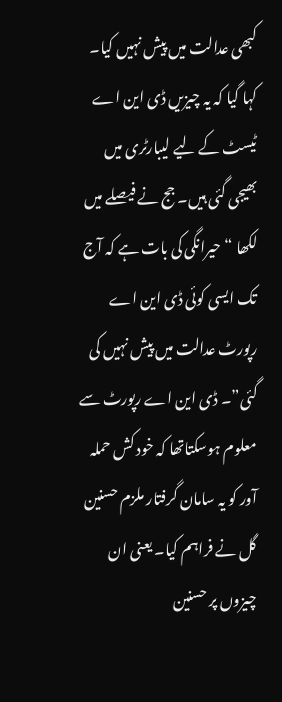کبھی عدالت میں پیش نہیں کیا۔ کہا گیا کہ یہ چیزیں ڈی این اے ٹیسٹ کے لیے لیبارٹری میں بھیجی گئی ہیں۔ جج نے فیصلے میں لکھا “حیرانگی کی بات ہے کہ آج تک ایسی کوئی ڈی این اے رپورٹ عدالت میں پیش نہیں کی گئی”۔ ڈی این اے رپورٹ سے معلوم ہوسکتاتھا کہ خود کش حملہ آور کو یہ سامان گرفتار ملزم حسنین گل نے فراہم کیا۔ یعنی ان چیزوں پر حسنین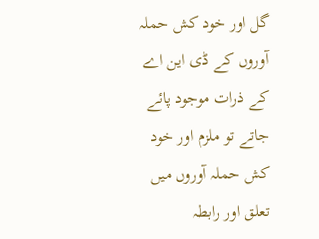گل اور خود کش حملہ آوروں کے ڈی این اے کے ذرات موجود پائے جاتے تو ملزم اور خود کش حملہ آوروں میں تعلق اور رابطہ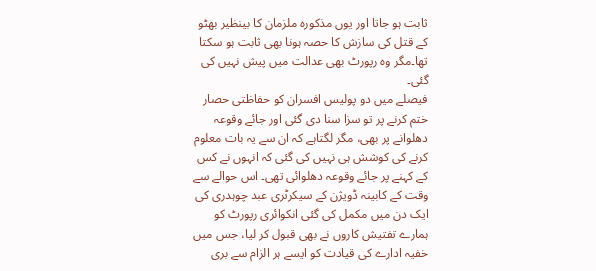ثابت ہو جاتا اور یوں مذکورہ ملزمان کا بینظیر بھٹو کے قتل کی سازش کا حصہ ہونا بھی ثابت ہو سکتا تھا۔مگر وہ رپورٹ بھی عدالت میں پیش نہیں کی گئی۔
فیصلے میں دو پولیس افسران کو حفاظتی حصار ختم کرنے پر تو سزا سنا دی گئی اور جائے وقوعہ دھلوانے پر بھی، مگر لگتاہے کہ ان سے یہ بات معلوم کرنے کی کوشش ہی نہیں کی گئی کہ انہوں نے کس کے کہنے پر جائے وقوعہ دھلوائی تھی۔ اس حوالے سے وقت کے کابینہ ڈویژن کے سیکرٹری عبد چوہدری کی ایک دن میں مکمل کی گئی انکوائری رپورٹ کو ہمارے تفتیش کاروں نے بھی قبول کر لیا، جس میں خفیہ ادارے کی قیادت کو ایسے ہر الزام سے بری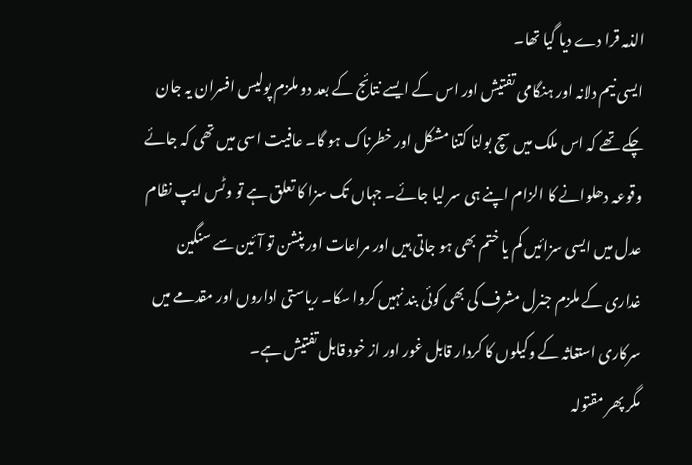الذمہ قرا دے دیا گیا تھا۔
ایسی نیم دلانہ اور ہنگامی تفتیش اور اس کے ایسے نتائج کے بعد دو ملزم پولیس افسران یہ جان چکے تھے کہ اس ملک میں سچ بولنا کتنا مشکل اور خطرناک ہو گا۔ عافیت اسی میں تھی کہ جائے وقوعہ دھلوانے کا الزام اپنے ہی سر لیا جائے۔ جہاں تک سزا کا تعلق ہے تو وٹس ایپ نظام عدل میں ایسی سزائیں کم یا ختم بھی ہو جاتی ہیں اور مراعات اور پنشن تو آئین سے سنگین غداری کے ملزم جنرل مشرف کی بھی کوئی بند نہیں کروا سکا۔ ریاستی اداروں اور مقدمے میں سرکاری استغاثہ کے وکیلوں کا کردار قابل غور اور از خود قابل تفتیش ہے۔
مگر پھر مقتولہ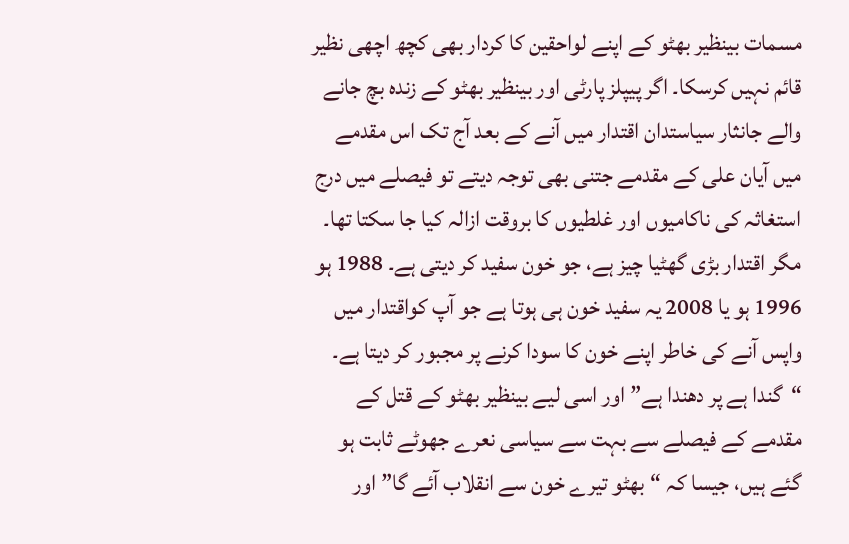مسمات بینظیر بھٹو کے اپنے لواحقین کا کردار بھی کچھ اچھی نظیر قائم نہیں کرسکا۔ اگر پیپلز پارٹی اور بینظیر بھٹو کے زندہ بچ جانے والے جانثار سیاستدان اقتدار میں آنے کے بعد آج تک اس مقدمے میں آیان علی کے مقدمے جتنی بھی توجہ دیتے تو فیصلے میں درج استغاثہ کی ناکامیوں اور غلطیوں کا بروقت ازالہ کیا جا سکتا تھا۔
مگر اقتدار بڑی گھٹیا چیز ہے، جو خون سفید کر دیتی ہے۔ 1988 ہو 1996 ہو یا 2008 یہ سفید خون ہی ہوتا ہے جو آپ کواقتدار میں واپس آنے کی خاطر اپنے خون کا سودا کرنے پر مجبور کر دیتا ہے۔ “گندا ہے پر دھندا ہے” اور اسی لیے بینظیر بھٹو کے قتل کے مقدمے کے فیصلے سے بہت سے سیاسی نعرے جھوٹے ثابت ہو گئے ہیں، جیسا کہ “بھٹو تیرے خون سے انقلاب آئے گا” اور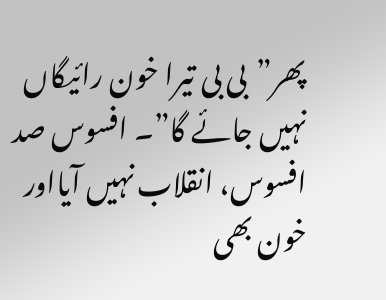پھر”بی بی تیرا خون رائیگاں نہیں جائے گا”۔ افسوس صد افسوس، انقلاب نہیں آیااور خون بھی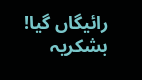رائیگاں گیا!
بشکریہ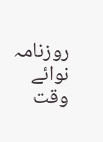روزنامہ نوائے وقت